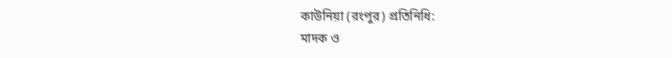কাউনিয়া (রংপুর) প্রতিনিধি:
মাদক ও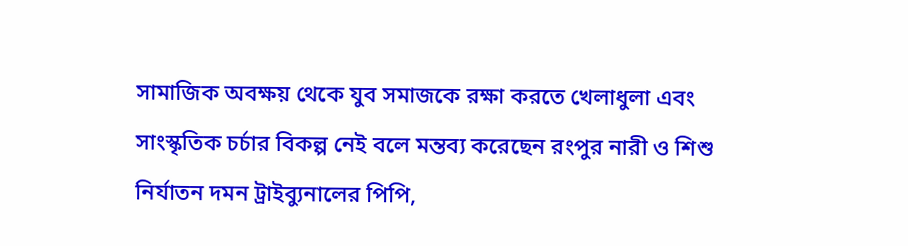সামাজিক অবক্ষয় থেকে যুব সমাজকে রক্ষা করতে খেলাধুলা এবং সাংস্কৃতিক চর্চার বিকল্প নেই বলে মন্তব্য করেছেন রংপুর নারী ও শিশু নির্যাতন দমন ট্রাইব্যুনালের পিপি,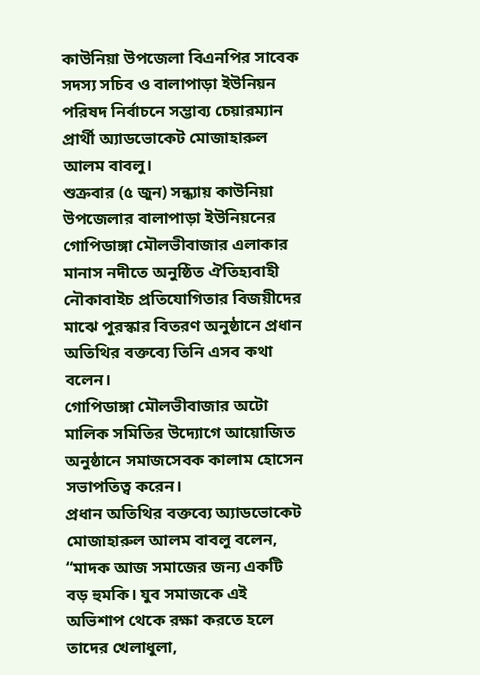কাউনিয়া উপজেলা বিএনপির সাবেক সদস্য সচিব ও বালাপাড়া ইউনিয়ন পরিষদ নির্বাচনে সম্ভাব্য চেয়ারম্যান প্রার্থী অ্যাডভোকেট মোজাহারুল আলম বাবলু।
শুক্রবার (৫ জুন) সন্ধ্যায় কাউনিয়া উপজেলার বালাপাড়া ইউনিয়নের গোপিডাঙ্গা মৌলভীবাজার এলাকার মানাস নদীতে অনুষ্ঠিত ঐতিহ্যবাহী নৌকাবাইচ প্রতিযোগিতার বিজয়ীদের মাঝে পুরস্কার বিতরণ অনুষ্ঠানে প্রধান অতিথির বক্তব্যে তিনি এসব কথা বলেন।
গোপিডাঙ্গা মৌলভীবাজার অটো মালিক সমিতির উদ্যোগে আয়োজিত অনুষ্ঠানে সমাজসেবক কালাম হোসেন সভাপতিত্ব করেন।
প্রধান অতিথির বক্তব্যে অ্যাডভোকেট মোজাহারুল আলম বাবলু বলেন, “মাদক আজ সমাজের জন্য একটি বড় হুমকি। যুব সমাজকে এই অভিশাপ থেকে রক্ষা করতে হলে তাদের খেলাধুলা,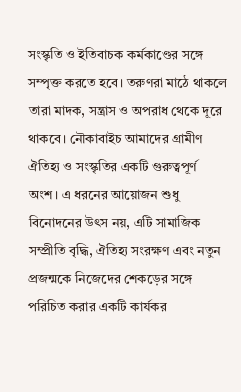সংস্কৃতি ও ইতিবাচক কর্মকাণ্ডের সঙ্গে সম্পৃক্ত করতে হবে। তরুণরা মাঠে থাকলে তারা মাদক, সন্ত্রাস ও অপরাধ থেকে দূরে থাকবে। নৌকাবাইচ আমাদের গ্রামীণ ঐতিহ্য ও সংস্কৃতির একটি গুরুত্বপূর্ণ অংশ। এ ধরনের আয়োজন শুধু বিনোদনের উৎস নয়, এটি সামাজিক সম্প্রীতি বৃদ্ধি, ঐতিহ্য সংরক্ষণ এবং নতুন প্রজন্মকে নিজেদের শেকড়ের সঙ্গে পরিচিত করার একটি কার্যকর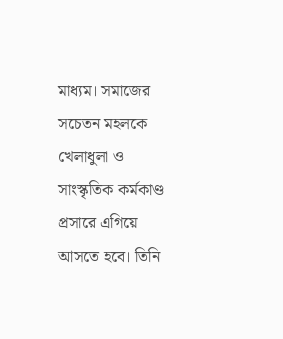মাধ্যম। সমাজের সচেতন মহলকে খেলাধুলা ও সাংস্কৃতিক কর্মকাণ্ড প্রসারে এগিয়ে আসতে হবে। তিনি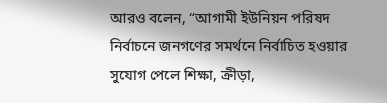আরও বলেন, “আগামী ইউনিয়ন পরিষদ নির্বাচনে জনগণের সমর্থনে নির্বাচিত হওয়ার সুযোগ পেলে শিক্ষা, ক্রীড়া,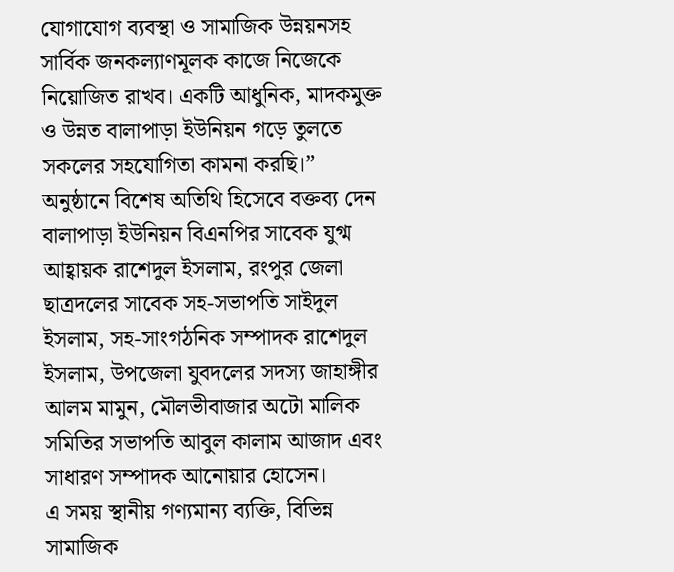যোগাযোগ ব্যবস্থা ও সামাজিক উন্নয়নসহ সার্বিক জনকল্যাণমূলক কাজে নিজেকে নিয়োজিত রাখব। একটি আধুনিক, মাদকমুক্ত ও উন্নত বালাপাড়া ইউনিয়ন গড়ে তুলতে সকলের সহযোগিতা কামনা করছি।”
অনুষ্ঠানে বিশেষ অতিথি হিসেবে বক্তব্য দেন বালাপাড়া ইউনিয়ন বিএনপির সাবেক যুগ্ম আহ্বায়ক রাশেদুল ইসলাম, রংপুর জেলা ছাত্রদলের সাবেক সহ-সভাপতি সাইদুল ইসলাম, সহ-সাংগঠনিক সম্পাদক রাশেদুল ইসলাম, উপজেলা যুবদলের সদস্য জাহাঙ্গীর আলম মামুন, মৌলভীবাজার অটো মালিক সমিতির সভাপতি আবুল কালাম আজাদ এবং সাধারণ সম্পাদক আনোয়ার হোসেন।
এ সময় স্থানীয় গণ্যমান্য ব্যক্তি, বিভিন্ন সামাজিক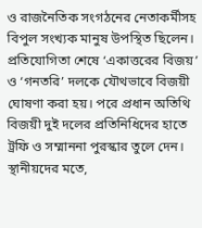ও রাজনৈতিক সংগঠনের নেতাকর্মীসহ বিপুল সংখ্যক মানুষ উপস্থিত ছিলেন।
প্রতিযোগিতা শেষে ‘একাত্তরের বিজয়’ ও ‘গনতরি’ দলকে যৌথভাবে বিজয়ী ঘোষণা করা হয়। পরে প্রধান অতিথি বিজয়ী দুই দলের প্রতিনিধিদের হাতে ট্রফি ও সম্মাননা পুরস্কার তুলে দেন।
স্থানীয়দের মতে,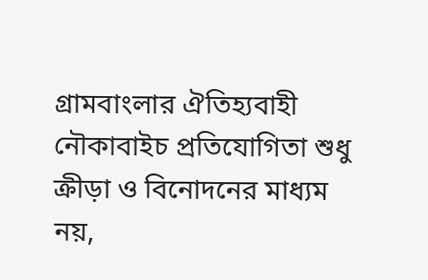গ্রামবাংলার ঐতিহ্যবাহী নৌকাবাইচ প্রতিযোগিতা শুধু ক্রীড়া ও বিনোদনের মাধ্যম নয়,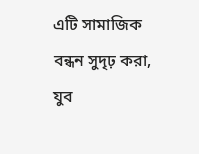এটি সামাজিক বন্ধন সুদৃঢ় করা, যুব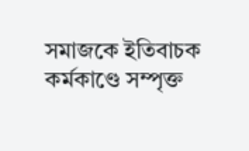সমাজকে ইতিবাচক কর্মকাণ্ডে সম্পৃক্ত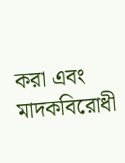করা এবং মাদকবিরোধী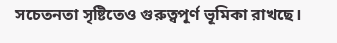সচেতনতা সৃষ্টিতেও গুরুত্বপূর্ণ ভূমিকা রাখছে।